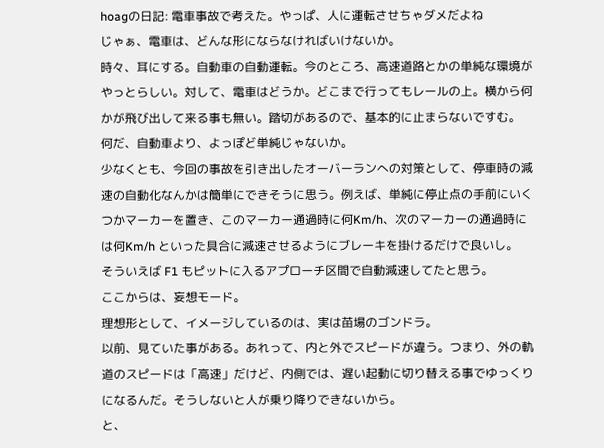hoagの日記: 電車事故で考えた。やっぱ、人に運転させちゃダメだよね
じゃぁ、電車は、どんな形にならなければいけないか。
時々、耳にする。自動車の自動運転。今のところ、高速道路とかの単純な環境がやっとらしい。対して、電車はどうか。どこまで行ってもレールの上。横から何かが飛び出して来る事も無い。踏切があるので、基本的に止まらないですむ。
何だ、自動車より、よっぽど単純じゃないか。
少なくとも、今回の事故を引き出したオーバーランへの対策として、停車時の減速の自動化なんかは簡単にできそうに思う。例えば、単純に停止点の手前にいくつかマーカーを置き、このマーカー通過時に何Km/h、次のマーカーの通過時には何Km/h といった具合に減速させるようにブレーキを掛けるだけで良いし。
そういえば F1 もピットに入るアプローチ区間で自動減速してたと思う。
ここからは、妄想モード。
理想形として、イメージしているのは、実は苗場のゴンドラ。
以前、見ていた事がある。あれって、内と外でスピードが違う。つまり、外の軌道のスピードは「高速」だけど、内側では、遅い起動に切り替える事でゆっくりになるんだ。そうしないと人が乗り降りできないから。
と、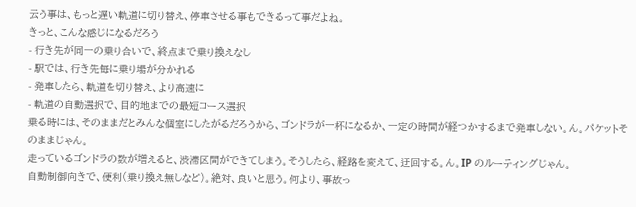云う事は、もっと遅い軌道に切り替え、停車させる事もできるって事だよね。
きっと、こんな感じになるだろう
- 行き先が同一の乗り合いで、終点まで乗り換えなし
- 駅では、行き先毎に乗り場が分かれる
- 発車したら、軌道を切り替え、より高速に
- 軌道の自動選択で、目的地までの最短コース選択
乗る時には、そのままだとみんな個室にしたがるだろうから、ゴンドラが一杯になるか、一定の時間が経つかするまで発車しない。ん。パケットそのままじゃん。
走っているゴンドラの数が増えると、渋滞区間ができてしまう。そうしたら、経路を変えて、迂回する。ん。IP のルーティングじゃん。
自動制御向きで、便利(乗り換え無しなど)。絶対、良いと思う。何より、事故っ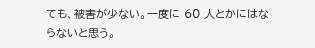ても、被害が少ない。一度に 60 人とかにはならないと思う。